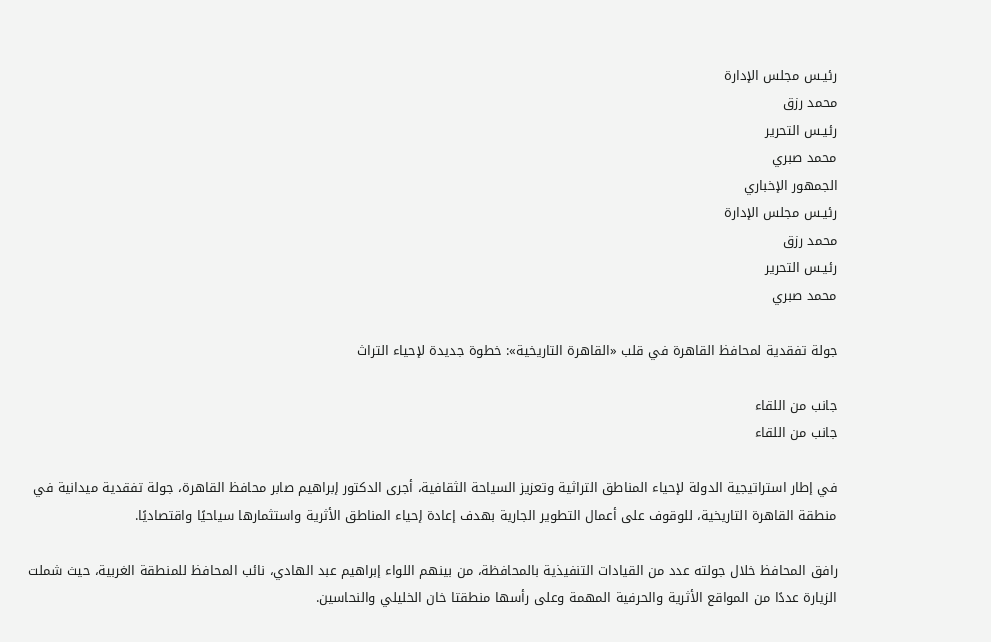رئيـس مجلس الإدارة
محمد رزق
رئيـس التحرير
محمد صبري
الجمهور الإخباري
رئيـس مجلس الإدارة
محمد رزق
رئيـس التحرير
محمد صبري

جولة تفقدية لمحافظ القاهرة في قلب «القاهرة التاريخية»: خطوة جديدة لإحياء التراث

جانب من اللقاء
جانب من اللقاء

في إطار استراتيجية الدولة لإحياء المناطق التراثية وتعزيز السياحة الثقافية، أجرى الدكتور إبراهيم صابر محافظ القاهرة، جولة تفقدية ميدانية في منطقة القاهرة التاريخية، للوقوف على أعمال التطوير الجارية بهدف إعادة إحياء المناطق الأثرية واستثمارها سياحيًا واقتصاديًا.

رافق المحافظ خلال جولته عدد من القيادات التنفيذية بالمحافظة، من بينهم اللواء إبراهيم عبد الهادي، نائب المحافظ للمنطقة الغربية، حيث شملت الزيارة عددًا من المواقع الأثرية والحرفية المهمة وعلى رأسها منطقتا خان الخليلي والنحاسين.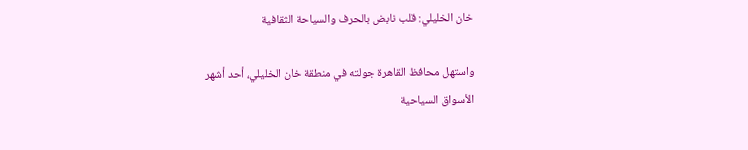خان الخليلي: قلب نابض بالحرف والسياحة الثقافية

واستهل محافظ القاهرة جولته في منطقة خان الخليلي، أحد أشهر الأسواق السياحية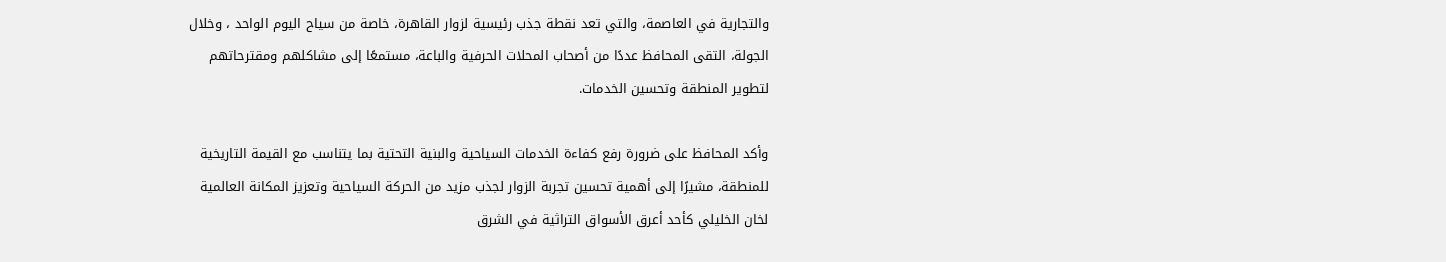والتجارية في العاصمة، والتي تعد نقطة جذب رئيسية لزوار القاهرة، خاصة من سياح اليوم الواحد ، وخلال الجولة، التقى المحافظ عددًا من أصحاب المحلات الحرفية والباعة، مستمعًا إلى مشاكلهم ومقترحاتهم لتطوير المنطقة وتحسين الخدمات.

وأكد المحافظ على ضرورة رفع كفاءة الخدمات السياحية والبنية التحتية بما يتناسب مع القيمة التاريخية للمنطقة، مشيرًا إلى أهمية تحسين تجربة الزوار لجذب مزيد من الحركة السياحية وتعزيز المكانة العالمية لخان الخليلي كأحد أعرق الأسواق التراثية في الشرق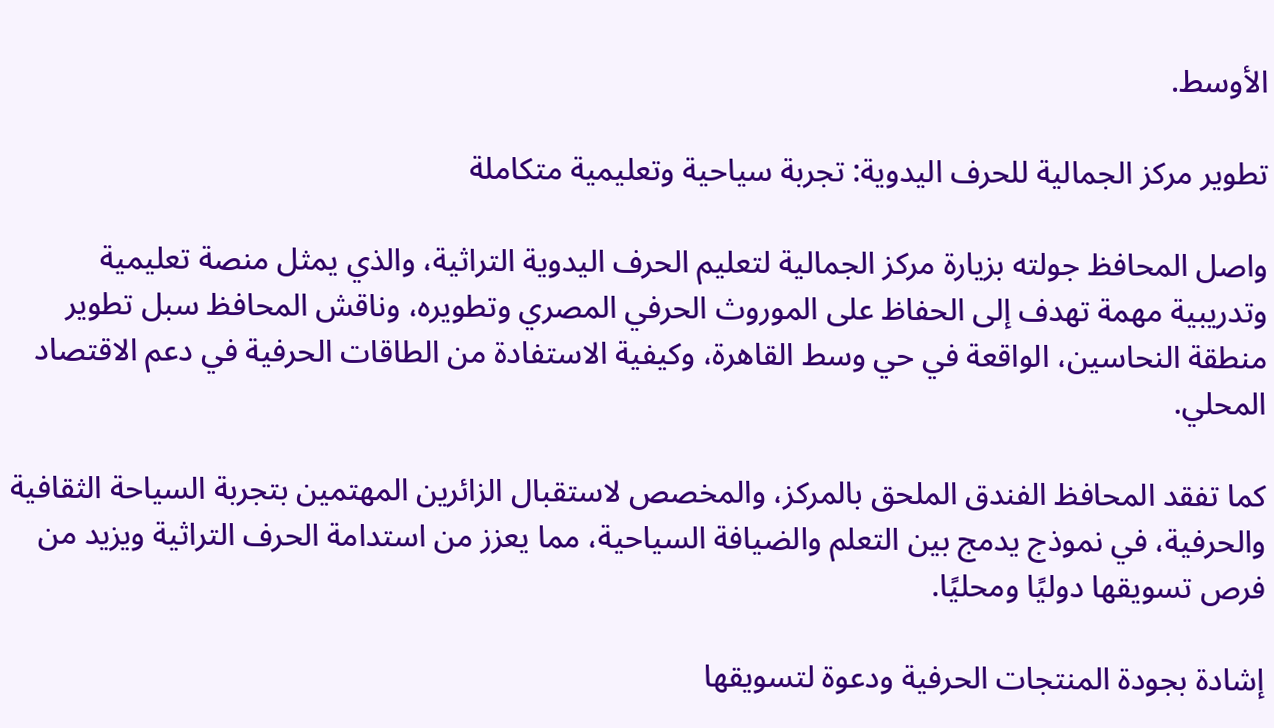الأوسط.

تطوير مركز الجمالية للحرف اليدوية: تجربة سياحية وتعليمية متكاملة

واصل المحافظ جولته بزيارة مركز الجمالية لتعليم الحرف اليدوية التراثية، والذي يمثل منصة تعليمية وتدريبية مهمة تهدف إلى الحفاظ على الموروث الحرفي المصري وتطويره، وناقش المحافظ سبل تطوير منطقة النحاسين، الواقعة في حي وسط القاهرة، وكيفية الاستفادة من الطاقات الحرفية في دعم الاقتصاد المحلي.

كما تفقد المحافظ الفندق الملحق بالمركز، والمخصص لاستقبال الزائرين المهتمين بتجربة السياحة الثقافية والحرفية، في نموذج يدمج بين التعلم والضيافة السياحية، مما يعزز من استدامة الحرف التراثية ويزيد من فرص تسويقها دوليًا ومحليًا.

إشادة بجودة المنتجات الحرفية ودعوة لتسويقها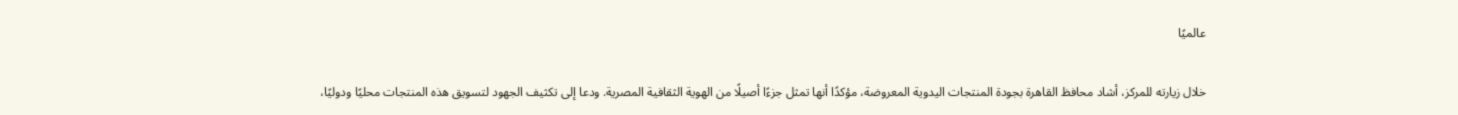عالميًا

خلال زيارته للمركز، أشاد محافظ القاهرة بجودة المنتجات اليدوية المعروضة، مؤكدًا أنها تمثل جزءًا أصيلًا من الهوية الثقافية المصرية. ودعا إلى تكثيف الجهود لتسويق هذه المنتجات محليًا ودوليًا،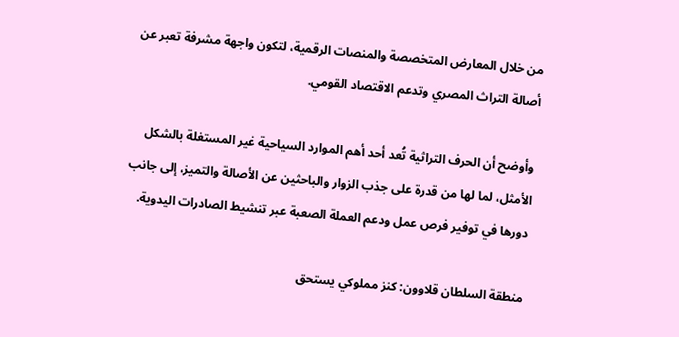من خلال المعارض المتخصصة والمنصات الرقمية، لتكون واجهة مشرفة تعبر عن أصالة التراث المصري وتدعم الاقتصاد القومي.

وأوضح أن الحرف التراثية تُعد أحد أهم الموارد السياحية غير المستغلة بالشكل الأمثل، لما لها من قدرة على جذب الزوار والباحثين عن الأصالة والتميز، إلى جانب دورها في توفير فرص عمل ودعم العملة الصعبة عبر تنشيط الصادرات اليدوية.

منطقة السلطان قلاوون: كنز مملوكي يستحق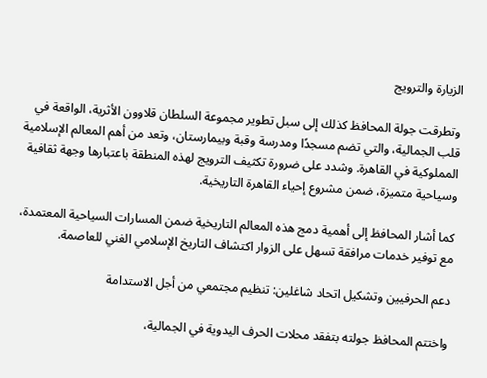الزيارة والترويج

وتطرقت جولة المحافظ كذلك إلى سبل تطوير مجموعة السلطان قلاوون الأثرية، الواقعة في قلب الجمالية، والتي تضم مسجدًا ومدرسة وقبة وبيمارستان، وتعد من أهم المعالم الإسلامية المملوكية في القاهرة. وشدد على ضرورة تكثيف الترويج لهذه المنطقة باعتبارها وجهة ثقافية وسياحية متميزة، ضمن مشروع إحياء القاهرة التاريخية.

كما أشار المحافظ إلى أهمية دمج هذه المعالم التاريخية ضمن المسارات السياحية المعتمدة، مع توفير خدمات مرافقة تسهل على الزوار اكتشاف التاريخ الإسلامي الغني للعاصمة.

دعم الحرفيين وتشكيل اتحاد شاغلين: تنظيم مجتمعي من أجل الاستدامة

واختتم المحافظ جولته بتفقد محلات الحرف اليدوية في الجمالية،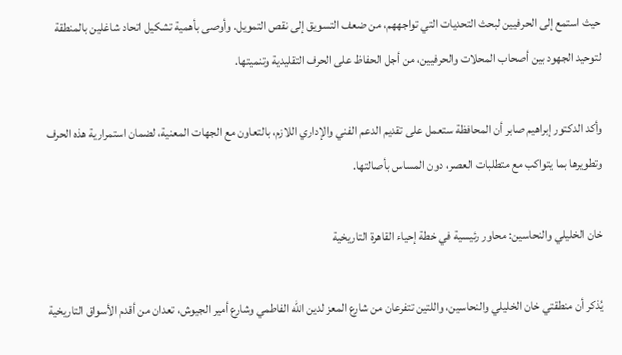حيث استمع إلى الحرفيين لبحث التحديات التي تواجههم، من ضعف التسويق إلى نقص التمويل. وأوصى بأهمية تشكيل اتحاد شاغلين بالمنطقة لتوحيد الجهود بين أصحاب المحلات والحرفيين، من أجل الحفاظ على الحرف التقليدية وتنميتها.

وأكد الدكتور إبراهيم صابر أن المحافظة ستعمل على تقديم الدعم الفني والإداري اللازم، بالتعاون مع الجهات المعنية، لضمان استمرارية هذه الحرف وتطويرها بما يتواكب مع متطلبات العصر، دون المساس بأصالتها.

خان الخليلي والنحاسين: محاور رئيسية في خطة إحياء القاهرة التاريخية

يُذكر أن منطقتي خان الخليلي والنحاسين، واللتين تتفرعان من شارع المعز لدين الله الفاطمي وشارع أمير الجيوش، تعدان من أقدم الأسواق التاريخية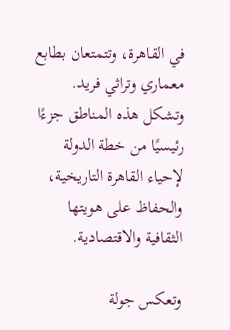في القاهرة، وتتمتعان بطابع معماري وتراثي فريد. وتشكل هذه المناطق جزءًا رئيسيًا من خطة الدولة لإحياء القاهرة التاريخية، والحفاظ على هويتها الثقافية والاقتصادية.

وتعكس جولة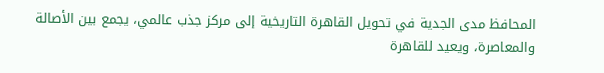المحافظ مدى الجدية في تحويل القاهرة التاريخية إلى مركز جذب عالمي، يجمع بين الأصالة والمعاصرة، ويعيد للقاهرة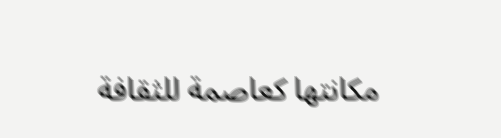مكانتها كعاصمة للثقافة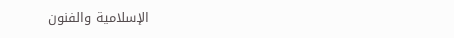الإسلامية والفنون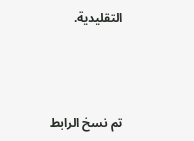التقليدية.



تم نسخ الرابط